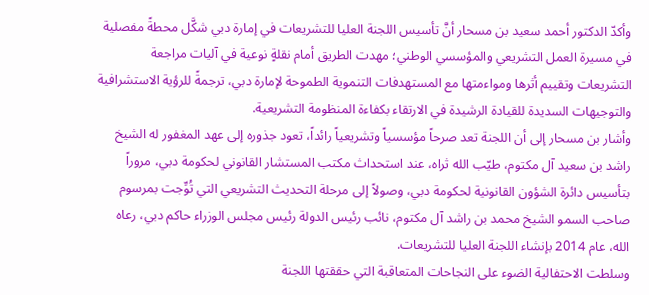وأكدّ الدكتور أحمد سعيد بن مسحار أنَّ تأسيس اللجنة العليا للتشريعات في إمارة دبي شكَّل محطةً مفصلية في مسيرة العمل التشريعي والمؤسسي الوطني؛ مهدت الطريق أمام نقلةٍ نوعية في آليات مراجعة التشريعات وتقييم أثرها ومواءمتها مع المستهدفات التنموية الطموحة لإمارة دبي، ترجمةً للرؤية الاستشرافية والتوجيهات السديدة للقيادة الرشيدة في الارتقاء بكفاءة المنظومة التشريعية.
وأشار بن مسحار إلى أن اللجنة تعد صرحاً مؤسسياً وتشريعياً رائداً، تعود جذوره إلى عهد المغفور له الشيخ راشد بن سعيد آل مكتوم، طيّب الله ثراه، عند استحداث مكتب المستشار القانوني لحكومة دبي، مروراً بتأسيس دائرة الشؤون القانونية لحكومة دبي، وصولاً إلى مرحلة التحديث التشريعي التي تُوِّجت بمرسوم صاحب السمو الشيخ محمد بن راشد آل مكتوم، نائب رئيس الدولة رئيس مجلس الوزراء حاكم دبي، رعاه الله، عام 2014 بإنشاء اللجنة العليا للتشريعات.
وسلطت الاحتفالية الضوء على النجاحات المتعاقبة التي حققتها اللجنة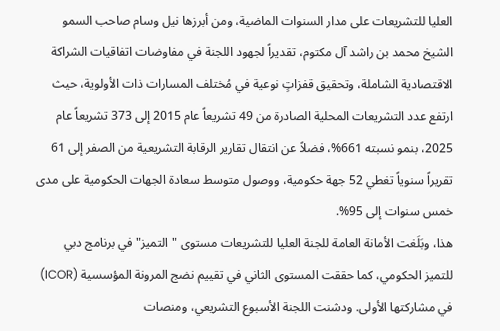العليا للتشريعات على مدار السنوات الماضية، ومن أبرزها نيل وسام صاحب السمو الشيخ محمد بن راشد آل مكتوم، تقديراً لجهود اللجنة في مفاوضات اتفاقيات الشراكة الاقتصادية الشاملة، وتحقيق قفزاتٍ نوعية في مُختلف المسارات ذات الأولوية، حيث ارتفع عدد التشريعات المحلية الصادرة من 49 تشريعاً عام 2015 إلى 373 تشريعاً عام 2025، بنمو نسبته 661%، فضلاً عن انتقال تقارير الرقابة التشريعية من الصفر إلى 61 تقريراً سنوياً تغطي 52 جهة حكومية، ووصول متوسط سعادة الجهات الحكومية على مدى خمس سنوات إلى 95%.
هذا، وبَلَغت الأمانة العامة للجنة العليا للتشريعات مستوى "التميز" في برنامج دبي للتميز الحكومي، كما حققت المستوى الثاني في تقييم نضج المرونة المؤسسية (ICOR) في مشاركتها الأولى. ودشنت اللجنة الأسبوع التشريعي، ومنصات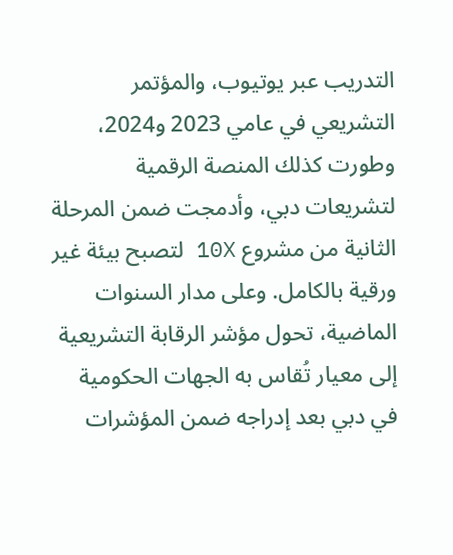التدريب عبر يوتيوب، والمؤتمر التشريعي في عامي 2023 و2024، وطورت كذلك المنصة الرقمية لتشريعات دبي، وأدمجت ضمن المرحلة الثانية من مشروع 10X لتصبح بيئة غير ورقية بالكامل. وعلى مدار السنوات الماضية، تحول مؤشر الرقابة التشريعية إلى معيار تُقاس به الجهات الحكومية في دبي بعد إدراجه ضمن المؤشرات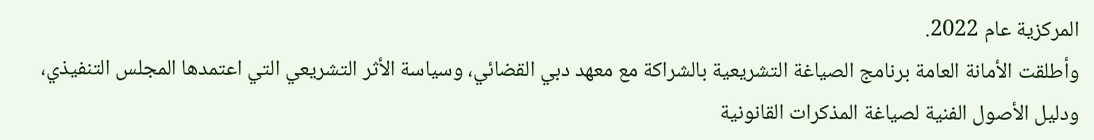المركزية عام 2022.
وأطلقت الأمانة العامة برنامج الصياغة التشريعية بالشراكة مع معهد دبي القضائي، وسياسة الأثر التشريعي التي اعتمدها المجلس التنفيذي، ودليل الأصول الفنية لصياغة المذكرات القانونية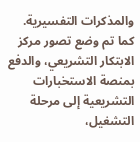والمذكرات التفسيرية. كما تم وضع تصور مركز الابتكار التشريعي، والدفع بمنصة الاستخبارات التشريعية إلى مرحلة التشغيل،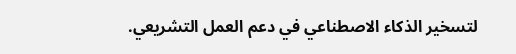لتسخير الذكاء الاصطناعي في دعم العمل التشريعي.